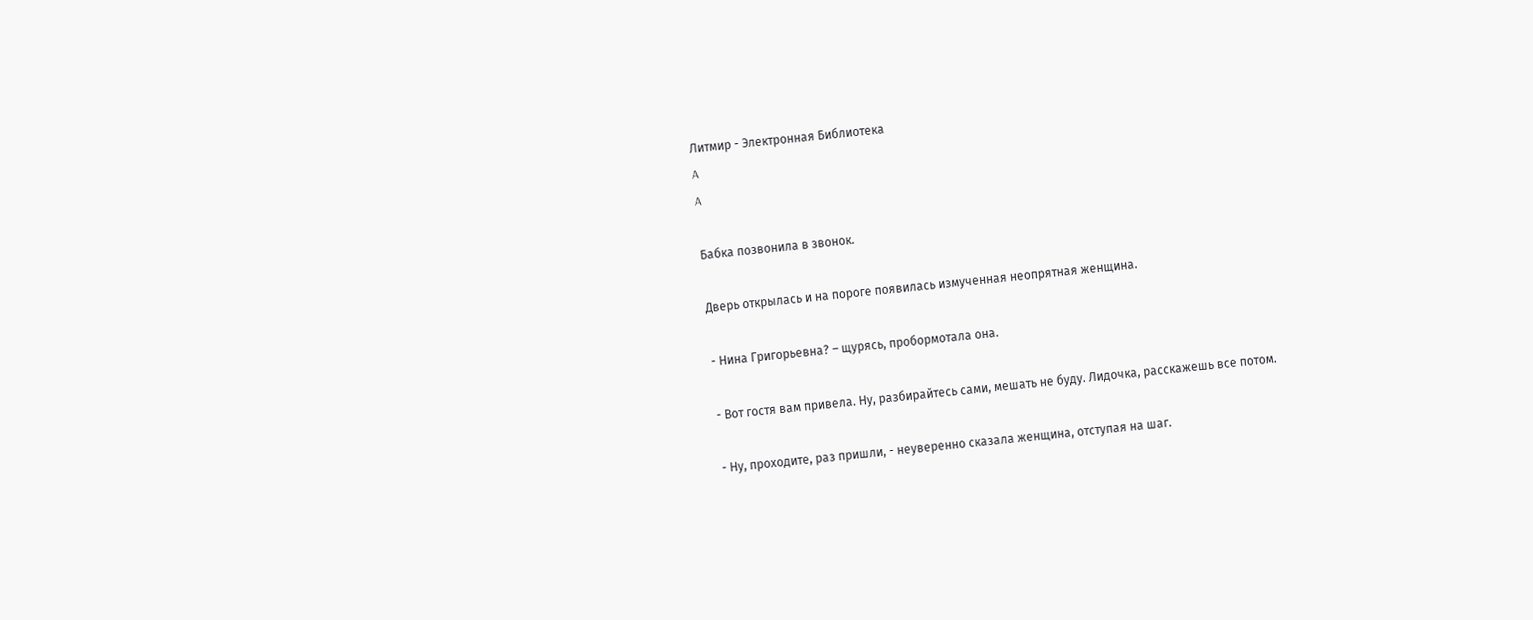Литмир - Электронная Библиотека
A
A

Бабка позвонила в звонок.

Дверь открылась и на пороге появилась измученная неопрятная женщина.

- Нина Григорьевна? – щурясь, пробормотала она.

- Вот гостя вам привела. Ну, разбирайтесь сами, мешать не буду. Лидочка, расскажешь все потом.

- Ну, проходите, раз пришли, - неуверенно сказала женщина, отступая на шаг.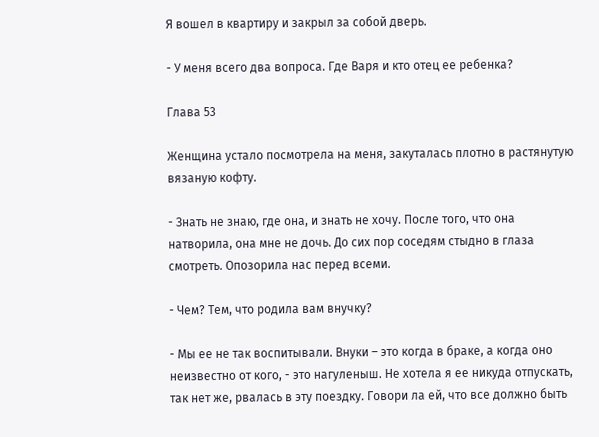Я вошел в квартиру и закрыл за собой дверь.

- У меня всего два вопроса. Где Варя и кто отец ее ребенка?

Глава 53

Женщина устало посмотрела на меня, закуталась плотно в растянутую вязаную кофту.

- Знать не знаю, где она, и знать не хочу. После того, что она натворила, она мне не дочь. До сих пор соседям стыдно в глаза смотреть. Опозорила нас перед всеми.

- Чем? Тем, что родила вам внучку?

- Мы ее не так воспитывали. Внуки – это когда в браке, а когда оно неизвестно от кого, - это нагуленыш. Не хотела я ее никуда отпускать, так нет же, рвалась в эту поездку. Говори ла ей, что все должно быть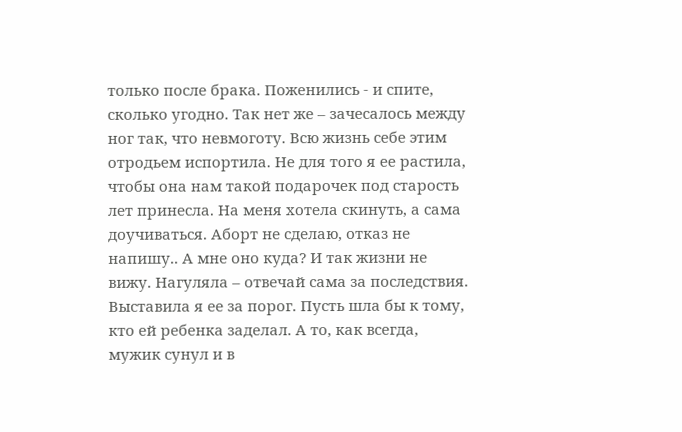только после брака. Поженились - и спите, сколько угодно. Так нет же – зачесалось между ног так, что невмоготу. Всю жизнь себе этим отродьем испортила. Не для того я ее растила, чтобы она нам такой подарочек под старость лет принесла. На меня хотела скинуть, а сама доучиваться. Аборт не сделаю, отказ не напишу.. А мне оно куда? И так жизни не вижу. Нагуляла – отвечай сама за последствия. Выставила я ее за порог. Пусть шла бы к тому, кто ей ребенка заделал. А то, как всегда, мужик сунул и в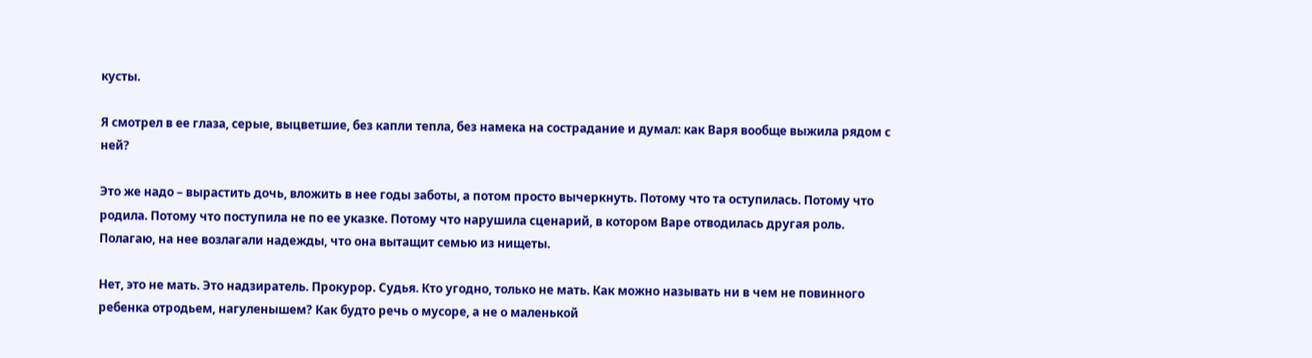кусты.

Я смотрел в ее глаза, серые, выцветшие, без капли тепла, без намека на сострадание и думал: как Варя вообще выжила рядом с ней?

Это же надо – вырастить дочь, вложить в нее годы заботы, а потом просто вычеркнуть. Потому что та оступилась. Потому что родила. Потому что поступила не по ее указке. Потому что нарушила сценарий, в котором Варе отводилась другая роль. Полагаю, на нее возлагали надежды, что она вытащит семью из нищеты.

Нет, это не мать. Это надзиратель. Прокурор. Судья. Кто угодно, только не мать. Как можно называть ни в чем не повинного ребенка отродьем, нагуленышем? Как будто речь о мусоре, а не о маленькой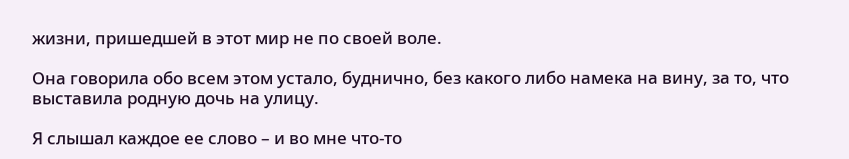жизни, пришедшей в этот мир не по своей воле.

Она говорила обо всем этом устало, буднично, без какого либо намека на вину, за то, что выставила родную дочь на улицу.

Я слышал каждое ее слово – и во мне что-то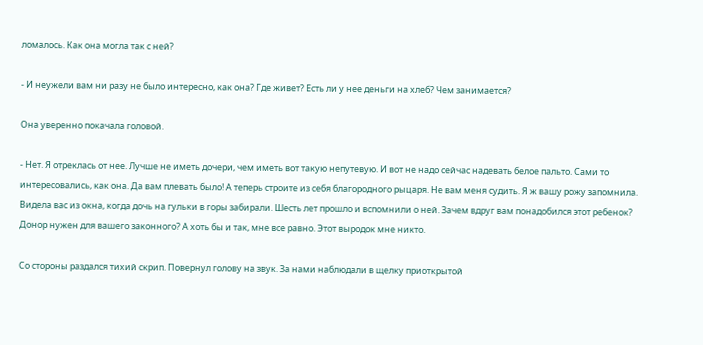ломалось. Как она могла так с ней?

- И неужели вам ни разу не было интересно, как она? Где живет? Есть ли у нее деньги на хлеб? Чем занимается?

Она уверенно покачала головой.

- Нет. Я отреклась от нее. Лучше не иметь дочери, чем иметь вот такую непутевую. И вот не надо сейчас надевать белое пальто. Сами то интересовались, как она. Да вам плевать было! А теперь строите из себя благородного рыцаря. Не вам меня судить. Я ж вашу рожу запомнила. Видела вас из окна, когда дочь на гульки в горы забирали. Шесть лет прошло и вспомнили о ней. Зачем вдруг вам понадобился этот ребенок? Донор нужен для вашего законного? А хоть бы и так, мне все равно. Этот выродок мне никто.

Со стороны раздался тихий скрип. Повернул голову на звук. За нами наблюдали в щелку приоткрытой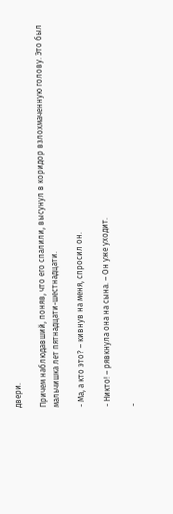двери.

Причем наблюдавший, поняв, что его спалили, высунул в коридор взлохмаченную голову. Это был мальчишка лет пятнадцати-шестнадцати.

- Ма, а кто это? – кивнув на меня, спросил он.

- Никто! – рявкнула она на сына. – Он уже уходит.

-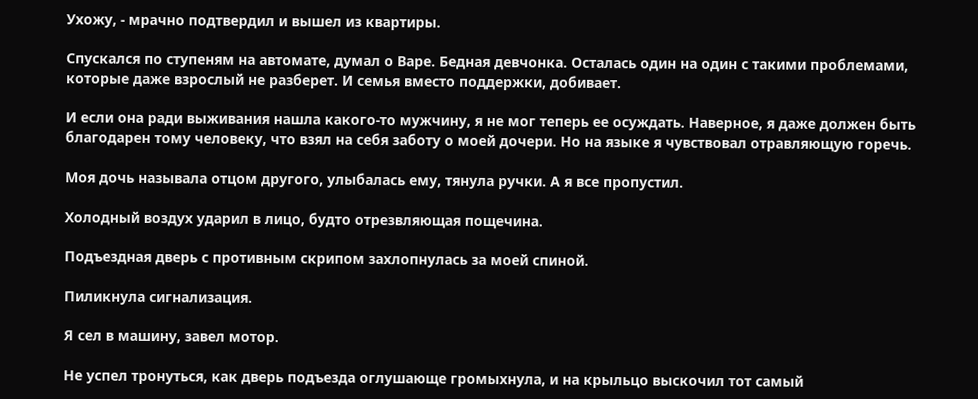Ухожу, - мрачно подтвердил и вышел из квартиры.

Спускался по ступеням на автомате, думал о Варе. Бедная девчонка. Осталась один на один с такими проблемами, которые даже взрослый не разберет. И семья вместо поддержки, добивает.

И если она ради выживания нашла какого-то мужчину, я не мог теперь ее осуждать. Наверное, я даже должен быть благодарен тому человеку, что взял на себя заботу о моей дочери. Но на языке я чувствовал отравляющую горечь.

Моя дочь называла отцом другого, улыбалась ему, тянула ручки. А я все пропустил.

Холодный воздух ударил в лицо, будто отрезвляющая пощечина.

Подъездная дверь с противным скрипом захлопнулась за моей спиной.

Пиликнула сигнализация.

Я сел в машину, завел мотор.

Не успел тронуться, как дверь подъезда оглушающе громыхнула, и на крыльцо выскочил тот самый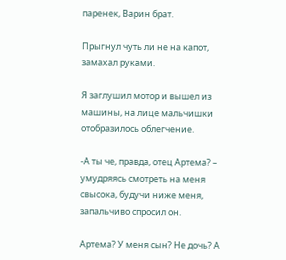паренек, Варин брат.

Прыгнул чуть ли не на капот, замахал руками.

Я заглушил мотор и вышел из машины, на лице мальчишки отобразилось облегчение.

-А ты че, правда, отец Артема? – умудряясь смотреть на меня свысока, будучи ниже меня, запальчиво спросил он.

Артема? У меня сын? Не дочь? А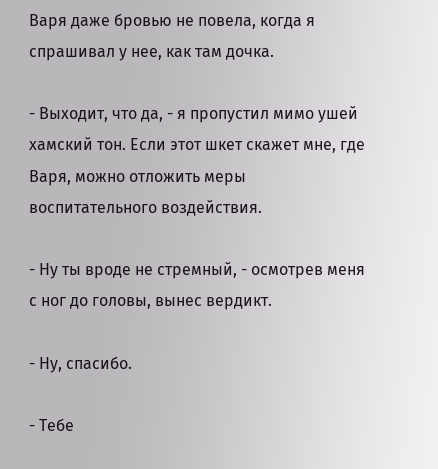Варя даже бровью не повела, когда я спрашивал у нее, как там дочка.

- Выходит, что да, - я пропустил мимо ушей хамский тон. Если этот шкет скажет мне, где Варя, можно отложить меры воспитательного воздействия.

- Ну ты вроде не стремный, - осмотрев меня с ног до головы, вынес вердикт.

- Ну, спасибо.

- Тебе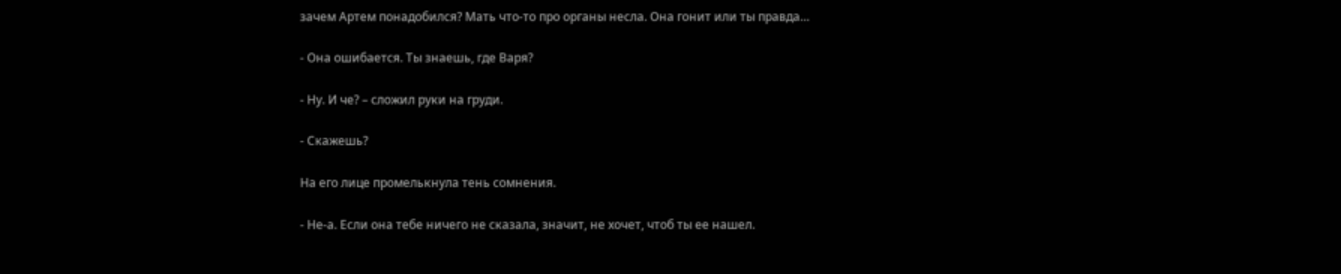зачем Артем понадобился? Мать что-то про органы несла. Она гонит или ты правда…

- Она ошибается. Ты знаешь, где Варя?

- Ну. И че? – сложил руки на груди.

- Скажешь?

На его лице промелькнула тень сомнения.

- Не-а. Если она тебе ничего не сказала, значит, не хочет, чтоб ты ее нашел.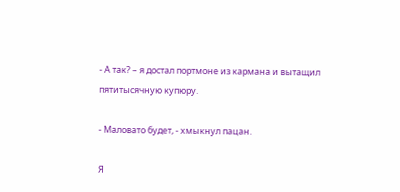- А так? – я достал портмоне из кармана и вытащил пятитысячную купюру.

- Маловато будет, - хмыкнул пацан.

Я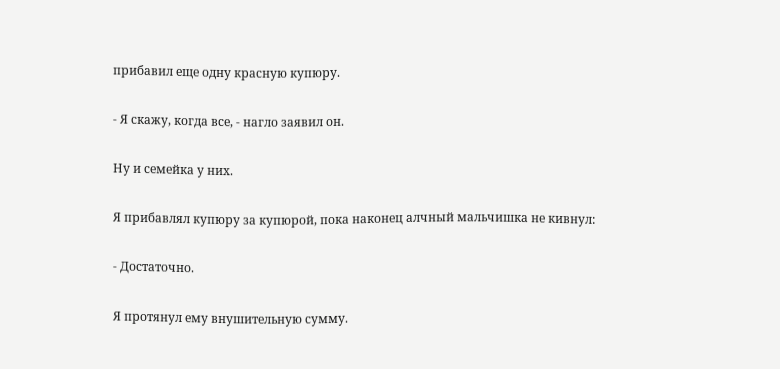прибавил еще одну красную купюру.

- Я скажу, когда все, - нагло заявил он.

Ну и семейка у них.

Я прибавлял купюру за купюрой, пока наконец алчный мальчишка не кивнул:

- Достаточно.

Я протянул ему внушительную сумму.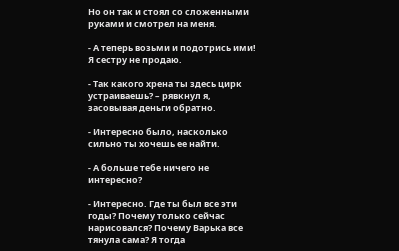Но он так и стоял со сложенными руками и смотрел на меня.

- А теперь возьми и подотрись ими! Я сестру не продаю.

- Так какого хрена ты здесь цирк устраиваешь? – рявкнул я, засовывая деньги обратно.

- Интересно было, насколько сильно ты хочешь ее найти.

- А больше тебе ничего не интересно?

- Интересно. Где ты был все эти годы? Почему только сейчас нарисовался? Почему Варька все тянула сама? Я тогда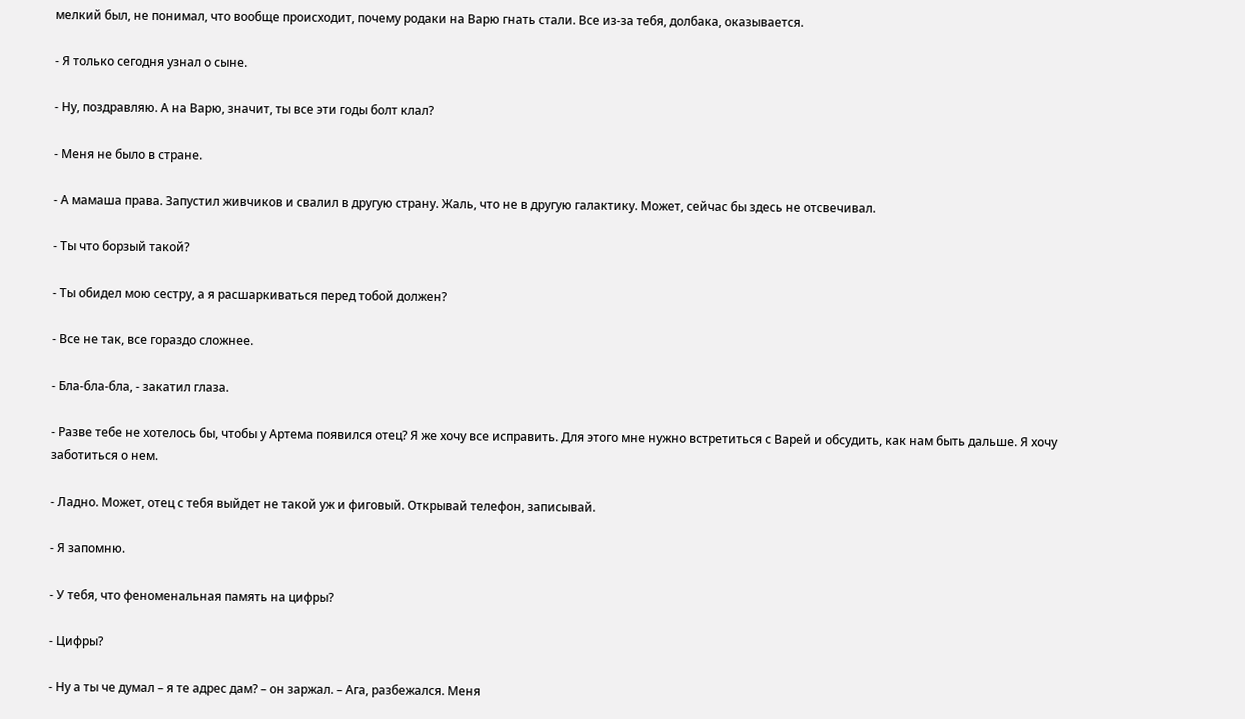мелкий был, не понимал, что вообще происходит, почему родаки на Варю гнать стали. Все из-за тебя, долбака, оказывается.

- Я только сегодня узнал о сыне.

- Ну, поздравляю. А на Варю, значит, ты все эти годы болт клал?

- Меня не было в стране.

- А мамаша права. Запустил живчиков и свалил в другую страну. Жаль, что не в другую галактику. Может, сейчас бы здесь не отсвечивал.

- Ты что борзый такой?

- Ты обидел мою сестру, а я расшаркиваться перед тобой должен?

- Все не так, все гораздо сложнее.

- Бла-бла-бла, - закатил глаза.

- Разве тебе не хотелось бы, чтобы у Артема появился отец? Я же хочу все исправить. Для этого мне нужно встретиться с Варей и обсудить, как нам быть дальше. Я хочу заботиться о нем.

- Ладно. Может, отец с тебя выйдет не такой уж и фиговый. Открывай телефон, записывай.

- Я запомню.

- У тебя, что феноменальная память на цифры?

- Цифры?

- Ну а ты че думал – я те адрес дам? – он заржал. – Ага, разбежался. Меня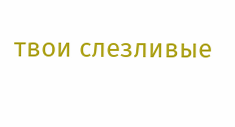твои слезливые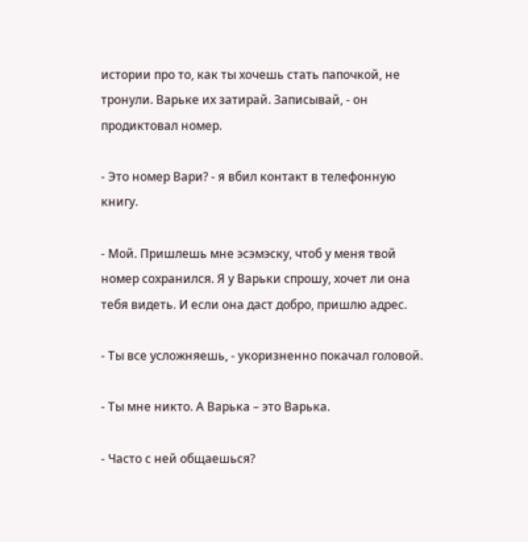истории про то, как ты хочешь стать папочкой, не тронули. Варьке их затирай. Записывай, - он продиктовал номер.

- Это номер Вари? - я вбил контакт в телефонную книгу.

- Мой. Пришлешь мне эсэмэску, чтоб у меня твой номер сохранился. Я у Варьки спрошу, хочет ли она тебя видеть. И если она даст добро, пришлю адрес.

- Ты все усложняешь, - укоризненно покачал головой.

- Ты мне никто. А Варька – это Варька.

- Часто с ней общаешься?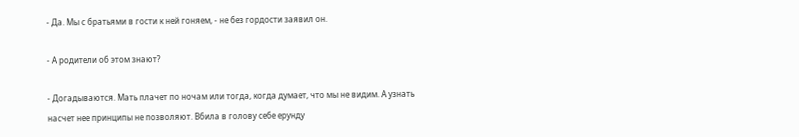- Да. Мы с братьями в гости к ней гоняем, - не без гордости заявил он.

- А родители об этом знают?

- Догадываются. Мать плачет по ночам или тогда, когда думает, что мы не видим. А узнать насчет нее принципы не позволяют. Вбила в голову себе ерунду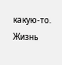какую-то. Жизнь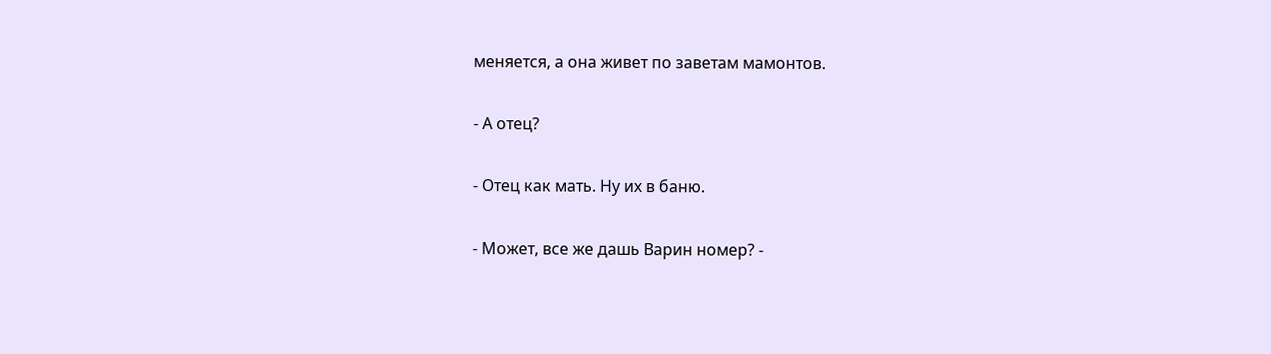меняется, а она живет по заветам мамонтов.

- А отец?

- Отец как мать. Ну их в баню.

- Может, все же дашь Варин номер? -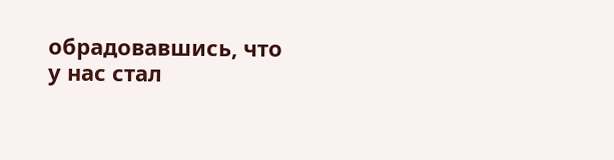обрадовавшись, что у нас стал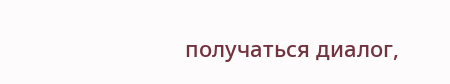получаться диалог,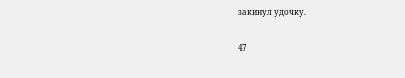закинул удочку.

47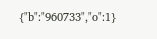{"b":"960733","o":1}